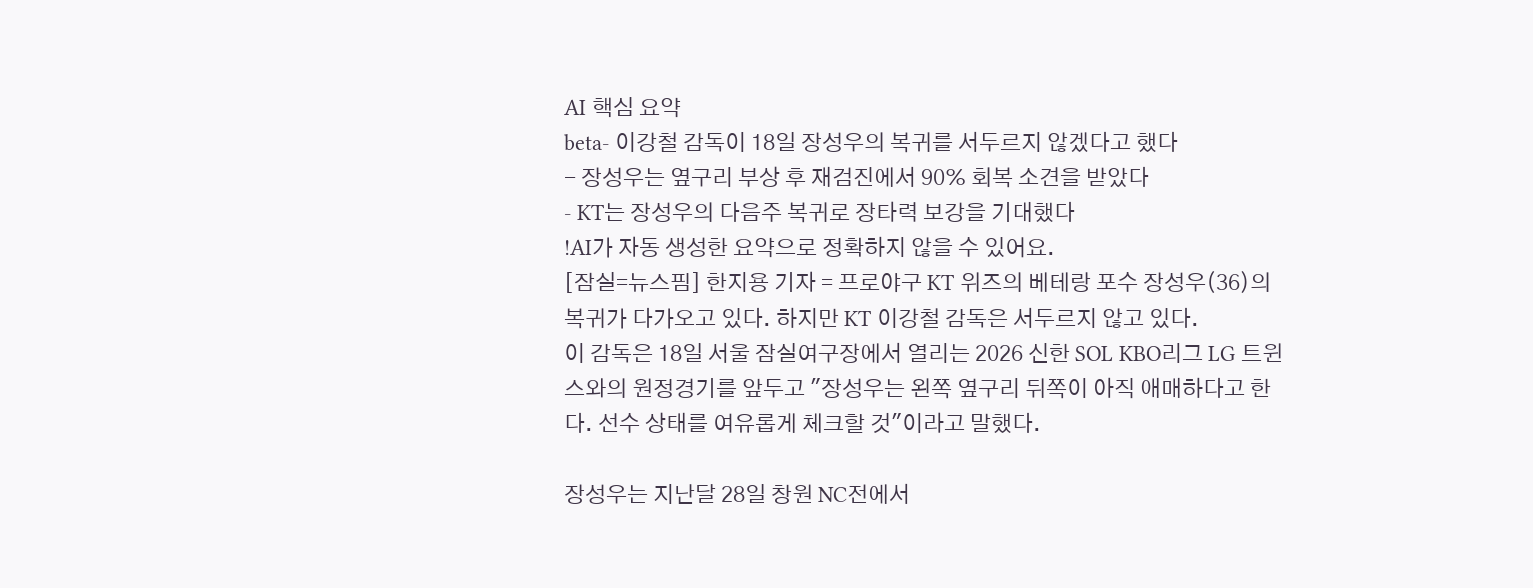AI 핵심 요약
beta- 이강철 감독이 18일 장성우의 복귀를 서두르지 않겠다고 했다
- 장성우는 옆구리 부상 후 재검진에서 90% 회복 소견을 받았다
- KT는 장성우의 다음주 복귀로 장타력 보강을 기대했다
!AI가 자동 생성한 요약으로 정확하지 않을 수 있어요.
[잠실=뉴스핌] 한지용 기자 = 프로야구 KT 위즈의 베테랑 포수 장성우(36)의 복귀가 다가오고 있다. 하지만 KT 이강철 감독은 서두르지 않고 있다.
이 감독은 18일 서울 잠실여구장에서 열리는 2026 신한 SOL KBO리그 LG 트윈스와의 원정경기를 앞두고 "장성우는 왼쪽 옆구리 뒤쪽이 아직 애매하다고 한다. 선수 상태를 여유롭게 체크할 것"이라고 말했다.

장성우는 지난달 28일 창원 NC전에서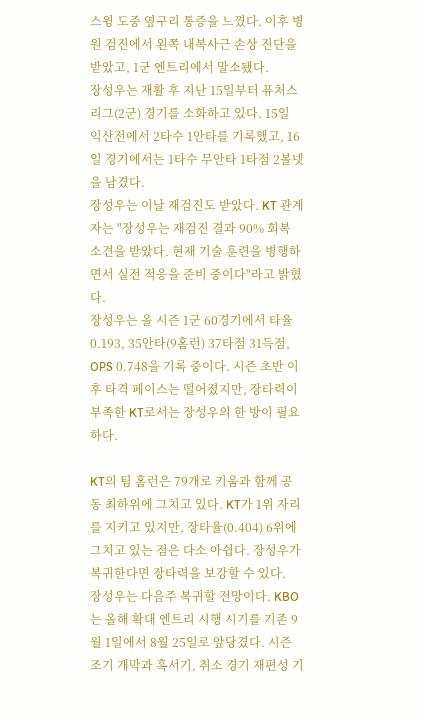스윙 도중 옆구리 통증을 느꼈다. 이후 병원 검진에서 왼쪽 내복사근 손상 진단을 받았고, 1군 엔트리에서 말소됐다.
장성우는 재활 후 지난 15일부터 퓨처스리그(2군) 경기를 소화하고 있다. 15일 익산전에서 2타수 1안타를 기록했고, 16일 경기에서는 1타수 무안타 1타점 2볼넷을 남겼다.
장성우는 이날 재검진도 받았다. KT 관계자는 "장성우는 재검진 결과 90% 회복 소견을 받았다. 현재 기술 훈련을 병행하면서 실전 적응을 준비 중이다"라고 밝혔다.
장성우는 올 시즌 1군 60경기에서 타율 0.193, 35안타(9홈런) 37타점 31득점, OPS 0.748을 기록 중이다. 시즌 초반 이후 타격 페이스는 떨어졌지만, 장타력이 부족한 KT로서는 장성우의 한 방이 필요하다.

KT의 팀 홈런은 79개로 키움과 함께 공동 최하위에 그치고 있다. KT가 1위 자리를 지키고 있지만, 장타율(0.404) 6위에 그치고 있는 점은 다소 아쉽다. 장성우가 복귀한다면 장타력을 보강할 수 있다.
장성우는 다음주 복귀할 전망이다. KBO는 올해 확대 엔트리 시행 시기를 기존 9월 1일에서 8월 25일로 앞당겼다. 시즌 조기 개막과 혹서기, 취소 경기 재편성 기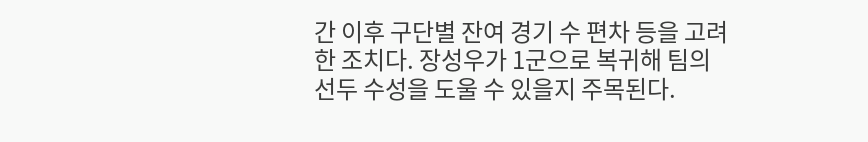간 이후 구단별 잔여 경기 수 편차 등을 고려한 조치다. 장성우가 1군으로 복귀해 팀의 선두 수성을 도울 수 있을지 주목된다.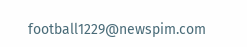football1229@newspim.com